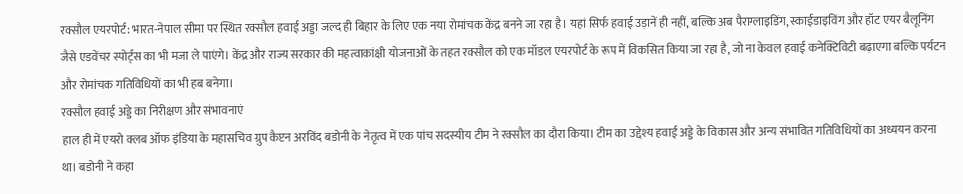रक्सौल एयरपोर्ट: भारत-नेपाल सीमा पर स्थित रक्सौल हवाई अड्डा जल्द ही बिहार के लिए एक नया रोमांचक केंद्र बनने जा रहा है। यहां सिर्फ हवाई उड़ानें ही नहीं, बल्कि अब पैराग्लाइडिंग, स्काईडाइविंग और हॉट एयर बैलूनिंग जैसे एडवेंचर स्पोर्ट्स का भी मजा ले पाएंगे। केंद्र और राज्य सरकार की महत्वाकांक्षी योजनाओं के तहत रक्सौल को एक मॉडल एयरपोर्ट के रूप में विकसित किया जा रहा है, जो ना केवल हवाई कनेक्टिविटी बढ़ाएगा बल्कि पर्यटन और रोमांचक गतिविधियों का भी हब बनेगा।
रक्सौल हवाई अड्डे का निरीक्षण और संभावनाएं
हाल ही में एयरो क्लब ऑफ इंडिया के महासचिव ग्रुप कैप्टन अरविंद बडोनी के नेतृत्व में एक पांच सदस्यीय टीम ने रक्सौल का दौरा किया। टीम का उद्देश्य हवाई अड्डे के विकास और अन्य संभावित गतिविधियों का अध्ययन करना था। बडोनी ने कहा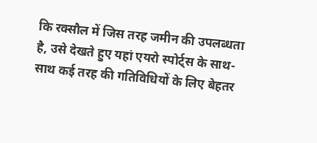कि रक्सौल में जिस तरह जमीन की उपलब्धता है, उसे देखते हुए यहां एयरो स्पोर्ट्स के साथ-साथ कई तरह की गतिविधियों के लिए बेहतर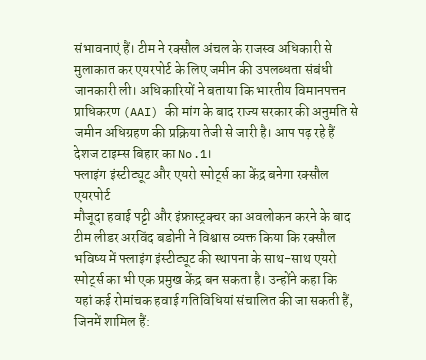संभावनाएं हैं। टीम ने रक्सौल अंचल के राजस्व अधिकारी से मुलाकात कर एयरपोर्ट के लिए जमीन की उपलब्धता संबंधी जानकारी ली। अधिकारियों ने बताया कि भारतीय विमानपत्तन प्राधिकरण (AAI) की मांग के बाद राज्य सरकार की अनुमति से जमीन अधिग्रहण की प्रक्रिया तेजी से जारी है। आप पढ़ रहे हैं देशज टाइम्स बिहार का No.1।
फ्लाइंग इंस्टीट्यूट और एयरो स्पोर्ट्स का केंद्र बनेगा रक्सौल एयरपोर्ट
मौजूदा हवाई पट्टी और इंफ्रास्ट्रक्चर का अवलोकन करने के बाद टीम लीडर अरविंद बडोनी ने विश्वास व्यक्त किया कि रक्सौल भविष्य में फ्लाइंग इंस्टीट्यूट की स्थापना के साथ-साथ एयरो स्पोर्ट्स का भी एक प्रमुख केंद्र बन सकता है। उन्होंने कहा कि यहां कई रोमांचक हवाई गतिविधियां संचालित की जा सकती हैं, जिनमें शामिल हैं: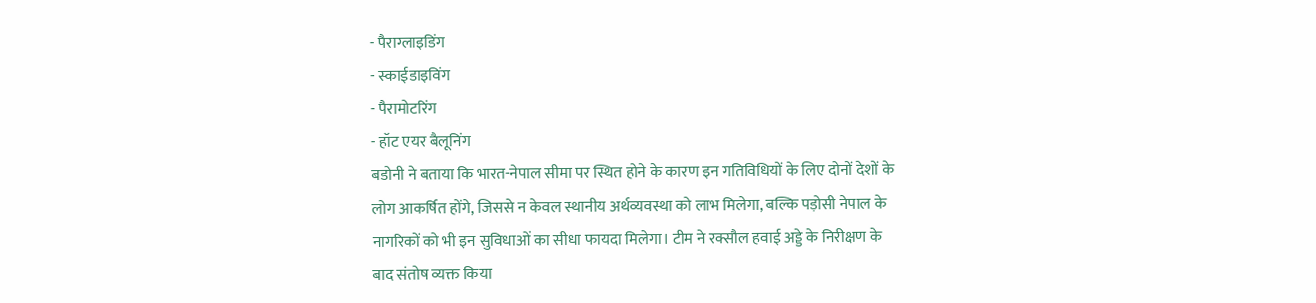- पैराग्लाइडिंग
- स्काईडाइविंग
- पैरामोटरिंग
- हॉट एयर बैलूनिंग
बडोनी ने बताया कि भारत-नेपाल सीमा पर स्थित होने के कारण इन गतिविधियों के लिए दोनों देशों के लोग आकर्षित होंगे, जिससे न केवल स्थानीय अर्थव्यवस्था को लाभ मिलेगा, बल्कि पड़ोसी नेपाल के नागरिकों को भी इन सुविधाओं का सीधा फायदा मिलेगा। टीम ने रक्सौल हवाई अड्डे के निरीक्षण के बाद संतोष व्यक्त किया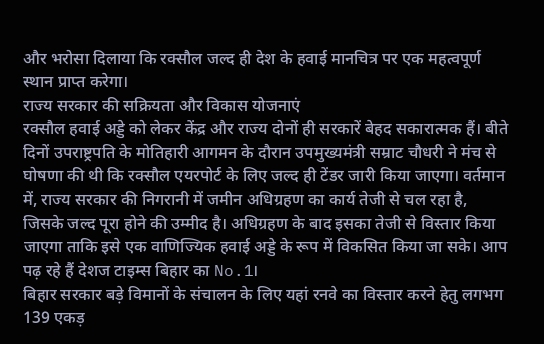और भरोसा दिलाया कि रक्सौल जल्द ही देश के हवाई मानचित्र पर एक महत्वपूर्ण स्थान प्राप्त करेगा।
राज्य सरकार की सक्रियता और विकास योजनाएं
रक्सौल हवाई अड्डे को लेकर केंद्र और राज्य दोनों ही सरकारें बेहद सकारात्मक हैं। बीते दिनों उपराष्ट्रपति के मोतिहारी आगमन के दौरान उपमुख्यमंत्री सम्राट चौधरी ने मंच से घोषणा की थी कि रक्सौल एयरपोर्ट के लिए जल्द ही टेंडर जारी किया जाएगा। वर्तमान में, राज्य सरकार की निगरानी में जमीन अधिग्रहण का कार्य तेजी से चल रहा है, जिसके जल्द पूरा होने की उम्मीद है। अधिग्रहण के बाद इसका तेजी से विस्तार किया जाएगा ताकि इसे एक वाणिज्यिक हवाई अड्डे के रूप में विकसित किया जा सके। आप पढ़ रहे हैं देशज टाइम्स बिहार का No.1।
बिहार सरकार बड़े विमानों के संचालन के लिए यहां रनवे का विस्तार करने हेतु लगभग 139 एकड़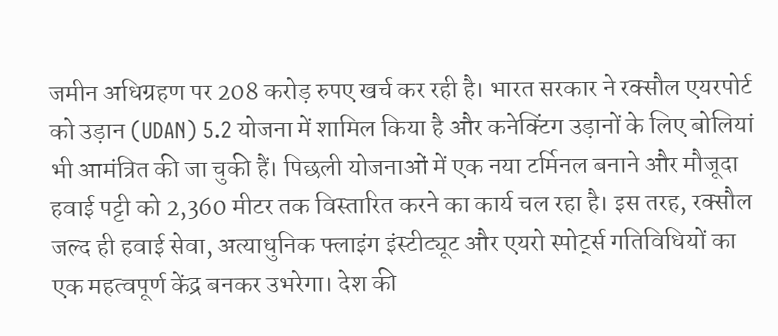जमीन अधिग्रहण पर 208 करोड़ रुपए खर्च कर रही है। भारत सरकार ने रक्सौल एयरपोर्ट को उड़ान (UDAN) 5.2 योजना में शामिल किया है और कनेक्टिंग उड़ानों के लिए बोलियां भी आमंत्रित की जा चुकी हैं। पिछली योजनाओं में एक नया टर्मिनल बनाने और मौजूदा हवाई पट्टी को 2,360 मीटर तक विस्तारित करने का कार्य चल रहा है। इस तरह, रक्सौल जल्द ही हवाई सेवा, अत्याधुनिक फ्लाइंग इंस्टीट्यूट और एयरो स्पोर्ट्स गतिविधियों का एक महत्वपूर्ण केंद्र बनकर उभरेगा। देश की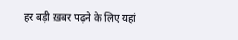हर बड़ी ख़बर पढ़ने के लिए यहां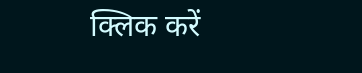क्लिक करें